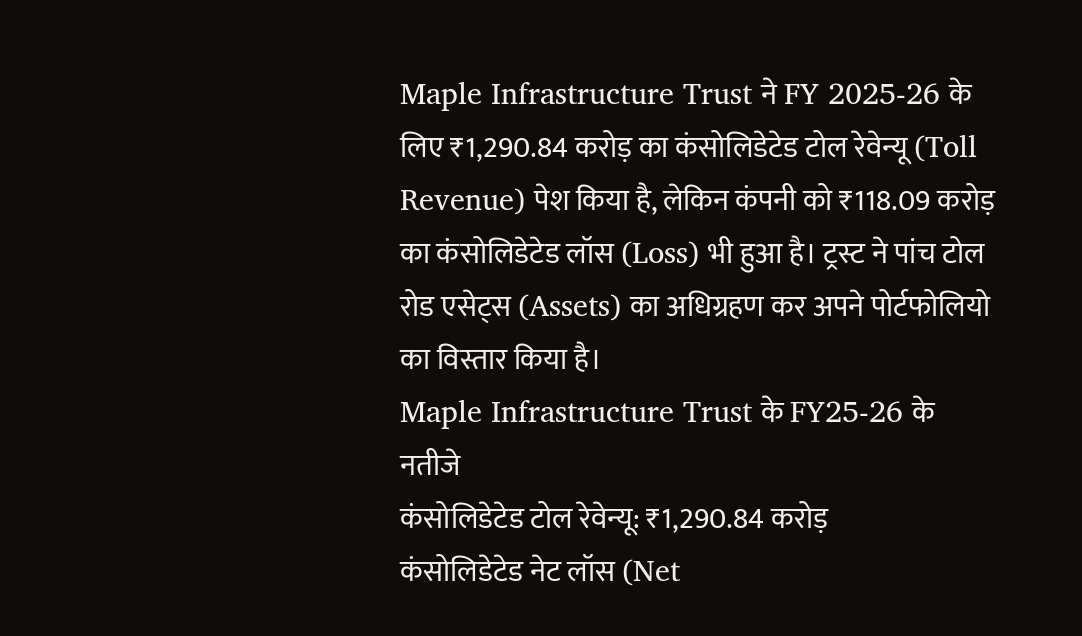Maple Infrastructure Trust ने FY 2025-26 के लिए ₹1,290.84 करोड़ का कंसोलिडेटेड टोल रेवेन्यू (Toll Revenue) पेश किया है, लेकिन कंपनी को ₹118.09 करोड़ का कंसोलिडेटेड लॉस (Loss) भी हुआ है। ट्रस्ट ने पांच टोल रोड एसेट्स (Assets) का अधिग्रहण कर अपने पोर्टफोलियो का विस्तार किया है।
Maple Infrastructure Trust के FY25-26 के नतीजे
कंसोलिडेटेड टोल रेवेन्यू: ₹1,290.84 करोड़
कंसोलिडेटेड नेट लॉस (Net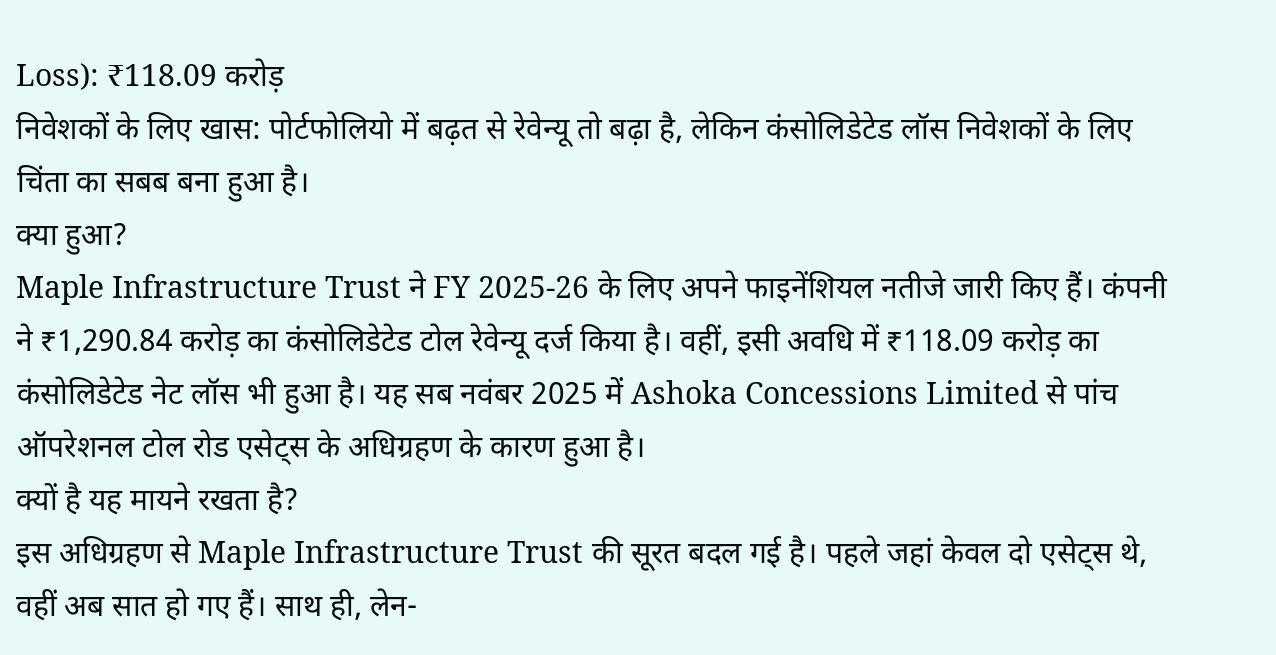Loss): ₹118.09 करोड़
निवेशकों के लिए खास: पोर्टफोलियो में बढ़त से रेवेन्यू तो बढ़ा है, लेकिन कंसोलिडेटेड लॉस निवेशकों के लिए चिंता का सबब बना हुआ है।
क्या हुआ?
Maple Infrastructure Trust ने FY 2025-26 के लिए अपने फाइनेंशियल नतीजे जारी किए हैं। कंपनी ने ₹1,290.84 करोड़ का कंसोलिडेटेड टोल रेवेन्यू दर्ज किया है। वहीं, इसी अवधि में ₹118.09 करोड़ का कंसोलिडेटेड नेट लॉस भी हुआ है। यह सब नवंबर 2025 में Ashoka Concessions Limited से पांच ऑपरेशनल टोल रोड एसेट्स के अधिग्रहण के कारण हुआ है।
क्यों है यह मायने रखता है?
इस अधिग्रहण से Maple Infrastructure Trust की सूरत बदल गई है। पहले जहां केवल दो एसेट्स थे, वहीं अब सात हो गए हैं। साथ ही, लेन-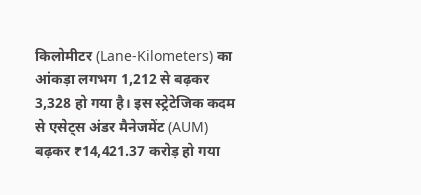किलोमीटर (Lane-Kilometers) का आंकड़ा लगभग 1,212 से बढ़कर 3,328 हो गया है। इस स्ट्रेटेजिक कदम से एसेट्स अंडर मैनेजमेंट (AUM) बढ़कर ₹14,421.37 करोड़ हो गया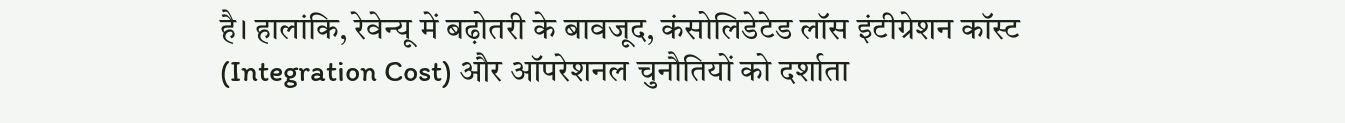है। हालांकि, रेवेन्यू में बढ़ोतरी के बावजूद, कंसोलिडेटेड लॉस इंटीग्रेशन कॉस्ट (Integration Cost) और ऑपरेशनल चुनौतियों को दर्शाता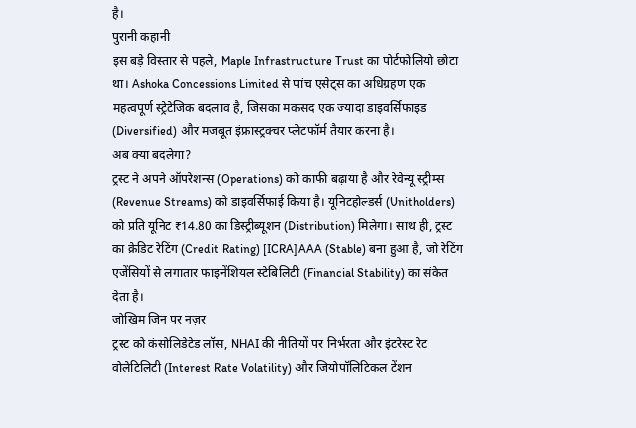है।
पुरानी कहानी
इस बड़े विस्तार से पहले, Maple Infrastructure Trust का पोर्टफोलियो छोटा था। Ashoka Concessions Limited से पांच एसेट्स का अधिग्रहण एक महत्वपूर्ण स्ट्रेटेजिक बदलाव है, जिसका मकसद एक ज्यादा डाइवर्सिफाइड (Diversified) और मजबूत इंफ्रास्ट्रक्चर प्लेटफॉर्म तैयार करना है।
अब क्या बदलेगा?
ट्रस्ट ने अपने ऑपरेशन्स (Operations) को काफी बढ़ाया है और रेवेन्यू स्ट्रीम्स (Revenue Streams) को डाइवर्सिफाई किया है। यूनिटहोल्डर्स (Unitholders) को प्रति यूनिट ₹14.80 का डिस्ट्रीब्यूशन (Distribution) मिलेगा। साथ ही, ट्रस्ट का क्रेडिट रेटिंग (Credit Rating) [ICRA]AAA (Stable) बना हुआ है, जो रेटिंग एजेंसियों से लगातार फाइनेंशियल स्टेबिलिटी (Financial Stability) का संकेत देता है।
जोखिम जिन पर नज़र
ट्रस्ट को कंसोलिडेटेड लॉस, NHAI की नीतियों पर निर्भरता और इंटरेस्ट रेट वोलेटिलिटी (Interest Rate Volatility) और जियोपॉलिटिकल टेंशन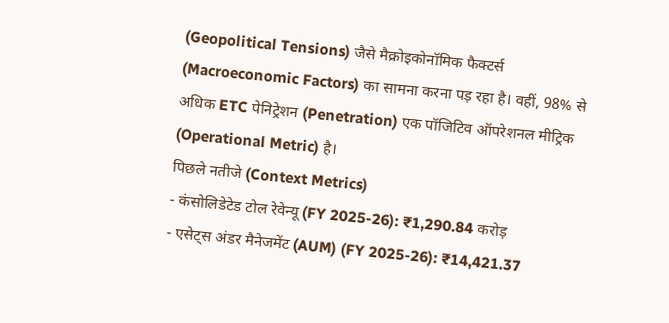(Geopolitical Tensions) जैसे मैक्रोइकोनॉमिक फैक्टर्स (Macroeconomic Factors) का सामना करना पड़ रहा है। वहीं, 98% से अधिक ETC पेनिट्रेशन (Penetration) एक पॉजिटिव ऑपरेशनल मीट्रिक (Operational Metric) है।
पिछले नतीजे (Context Metrics)
- कंसोलिडेटेड टोल रेवेन्यू (FY 2025-26): ₹1,290.84 करोड़
- एसेट्स अंडर मैनेजमेंट (AUM) (FY 2025-26): ₹14,421.37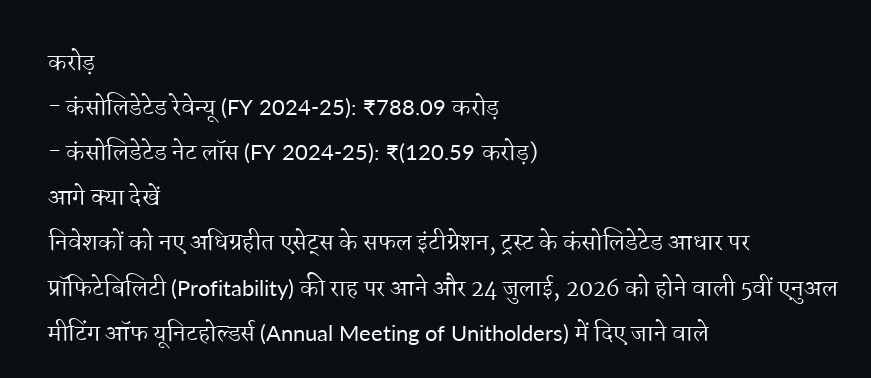करोड़
- कंसोलिडेटेड रेवेन्यू (FY 2024-25): ₹788.09 करोड़
- कंसोलिडेटेड नेट लॉस (FY 2024-25): ₹(120.59 करोड़)
आगे क्या देखें
निवेशकों को नए अधिग्रहीत एसेट्स के सफल इंटीग्रेशन, ट्रस्ट के कंसोलिडेटेड आधार पर प्रॉफिटेबिलिटी (Profitability) की राह पर आने और 24 जुलाई, 2026 को होने वाली 5वीं एनुअल मीटिंग ऑफ यूनिटहोल्डर्स (Annual Meeting of Unitholders) में दिए जाने वाले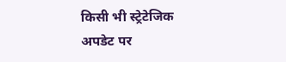किसी भी स्ट्रेटेजिक अपडेट पर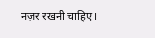नज़र रखनी चाहिए।